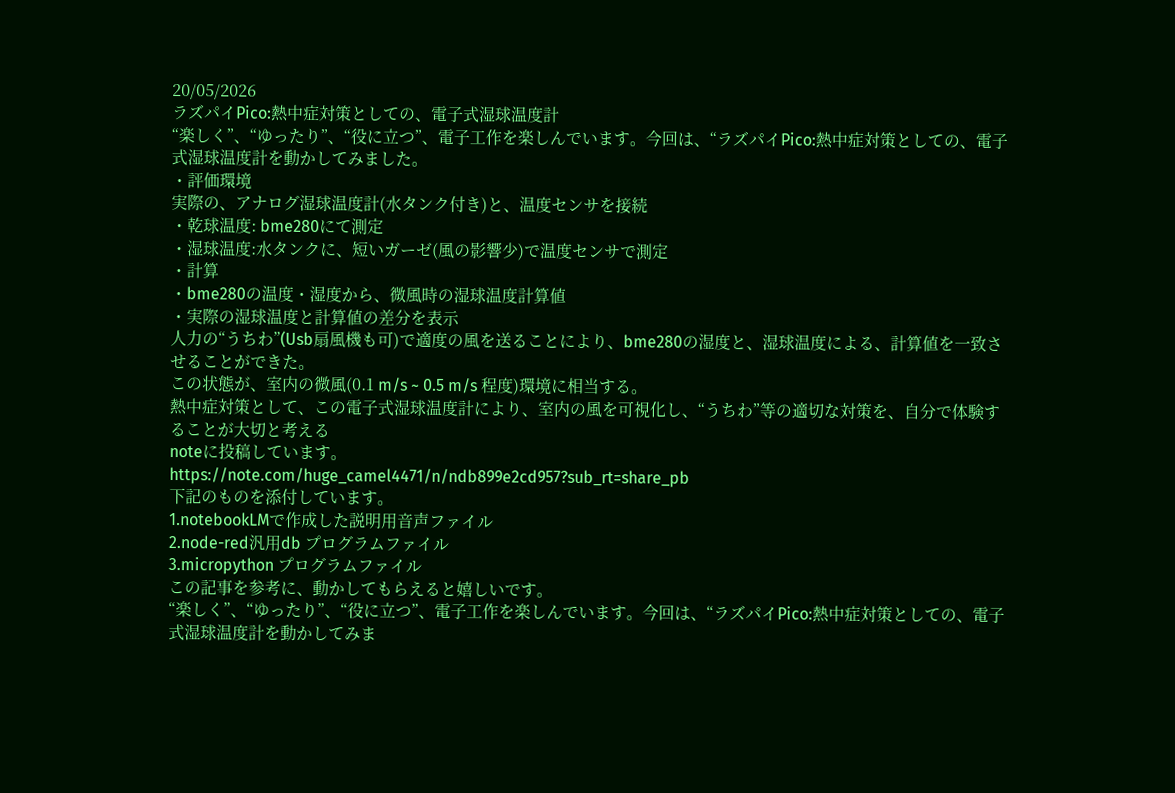20/05/2026
ラズパイPico:熱中症対策としての、電子式湿球温度計
“楽しく”、“ゆったり”、“役に立つ”、電子工作を楽しんでいます。今回は、“ラズパイPico:熱中症対策としての、電子式湿球温度計を動かしてみました。
・評価環境
実際の、アナログ湿球温度計(水タンク付き)と、温度センサを接続
・乾球温度: bme280にて測定
・湿球温度:水タンクに、短いガーゼ(風の影響少)で温度センサで測定
・計算
・bme280の温度・湿度から、微風時の湿球温度計算値
・実際の湿球温度と計算値の差分を表示
人力の“うちわ”(Usb扇風機も可)で適度の風を送ることにより、bme280の湿度と、湿球温度による、計算値を一致させることができた。
この状態が、室内の微風(0.1 m/s ~ 0.5 m/s 程度)環境に相当する。
熱中症対策として、この電子式湿球温度計により、室内の風を可視化し、“うちわ”等の適切な対策を、自分で体験することが大切と考える
noteに投稿しています。
https://note.com/huge_camel4471/n/ndb899e2cd957?sub_rt=share_pb
下記のものを添付しています。
1.notebookLMで作成した説明用音声ファイル
2.node-red汎用db プログラムファイル
3.micropython プログラムファイル
この記事を参考に、動かしてもらえると嬉しいです。
“楽しく”、“ゆったり”、“役に立つ”、電子工作を楽しんでいます。今回は、“ラズパイPico:熱中症対策としての、電子式湿球温度計を動かしてみま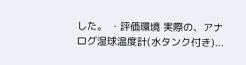した。 ・評価環境 実際の、アナログ湿球温度計(水タンク付き)...